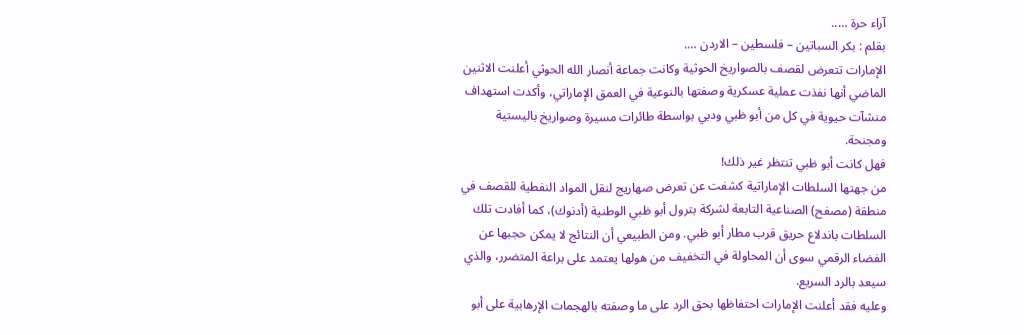آراء حرة …..
بقلم : بكر السباتين – فلسطين – الاردن ….
الإمارات تتعرض لقصف بالصواريخ الحوثية وكانت جماعة أنصار الله الحوثي أعلنت الاثنين الماضي أنها نفذت عملية عسكرية وصفتها بالنوعية في العمق الإماراتي، وأكدت استهداف منشآت حيوية في كل من أبو ظبي ودبي بواسطة طائرات مسيرة وصواريخ باليستية ومجنحة.
فهل كانت أبو ظبي تنتظر غير ذلك!
من جهتها السلطات الإماراتية كشفت عن تعرض صهاريج لنقل المواد النفطية للقصف في منطقة (مصفح) الصناعية التابعة لشركة بترول أبو ظبي الوطنية (أدنوك)، كما أفادت تلك السلطات باندلاع حريق قرب مطار أبو ظبي. ومن الطبيعي أن النتائج لا يمكن حجبها عن الفضاء الرقمي سوى أن المحاولة في التخفيف من هولها يعتمد على براعة المتضرر، والذي سيعد بالرد السريع.
وعليه فقد أعلنت الإمارات احتفاظها بحق الرد على ما وصفته بالهجمات الإرهابية على أبو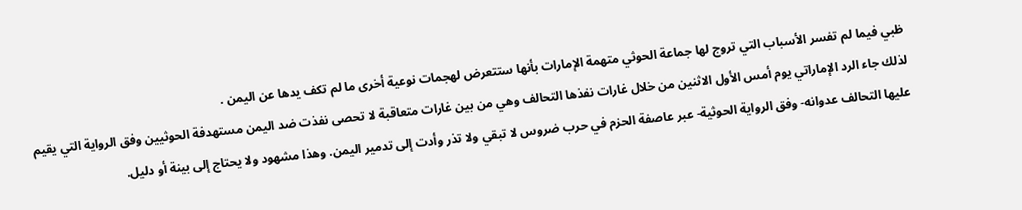ظبي فيما لم تفسر الأسباب التي تروج لها جماعة الحوثي متهمة الإمارات بأنها ستتعرض لهجمات نوعية أخرى ما لم تكف يدها عن اليمن .
لذلك جاء الرد الإماراتي يوم أمس الأول الاثنين من خلال غارات نفذها التحالف وهي من بين غارات متعاقبة لا تحصى نفذت ضد اليمن مستهدفة الحوثيين وفق الرواية التي يقيم عليها التحالف عدوانه- وفق الرواية الحوثية- عبر عاصفة الحزم في حرب ضروس لا تبقي ولا تذر وأدت إلى تدمير اليمن. وهذا مشهود ولا يحتاج إلى بينة أو دليل.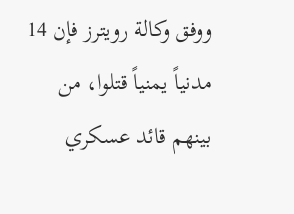ووفق وكالة رويترز فإن 14 مدنياً يمنياً قتلوا، من بينهم قائد عسكري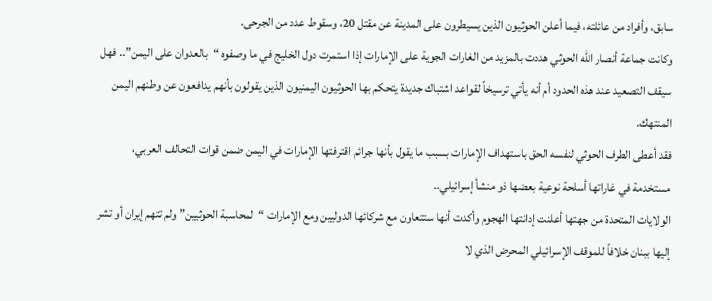سابق، وأفراد من عائلته، فيما أعلن الحوثيون الذين يسيطرون على المدينة عن مقتل 20، وسقوط عدد من الجرحى.
وكانت جماعة أنصار الله الحوثي هددت بالمزيد من الغارات الجوية على الإمارات إذا استمرت دول الخليج في ما وصفوه “بالعدوان على اليمن”.. فهل سيقف التصعيد عند هذه الحدود أم أنه يأتي ترسيخاً لقواعد اشتباك جديدة يتحكم بها الحوثيون اليمنيون الذين يقولون بأنهم يدافعون عن وطنهم اليمن المنتهك.
فقد أعطى الطرف الحوثي لنفسه الحق باستهداف الإمارات بسبب ما يقول بأنها جرائم اقترفتها الإمارات في اليمن ضمن قوات التحالف العربي، مستخدمة في غاراتها أسلحة نوعية بعضها ذو منشأ إسرائيلي..
الولايات المتحدة من جهتها أعلنت إدانتها الهجوم وأكدت أنها ستتعاون مع شركائها الدوليين ومع الإمارات “لمحاسبة الحوثيين” ولم تتهم إيران أو تشر إليها ببنان خلافاً للموقف الإسرائيلي المحرض الذي لا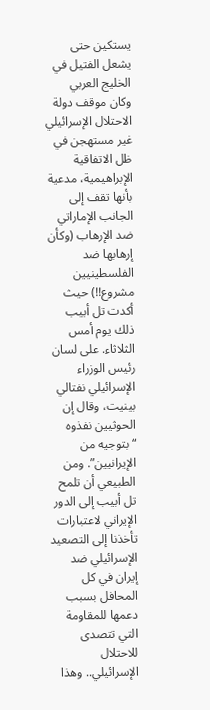يستكين حتى يشعل الفتيل في الخليج العربي
وكان موقف دولة الاحتلال الإسرائيلي غير مستهجن في ظل الاتفاقية الإبراهيمية، مدعية بأنها تقف إلى الجانب الإماراتي ضد الإرهاب (وكأن إرهابها ضد الفلسطينيين مشروع!!) حيث أكدت تل أبيب ذلك يوم أمس الثلاثاء. على لسان رئيس الوزراء الإسرائيلي نفتالي بينيت، وقال إن الحوثيين نفذوه “بتوجيه من الإيرانيين”. ومن الطبيعي أن تلمح تل أبيب إلى الدور الإيراني لاعتبارات تأخذنا إلى التصعيد الإسرائيلي ضد إيران في كل المحافل بسبب دعمها للمقاومة التي تتصدى للاحتلال الإسرائيلي.. وهذا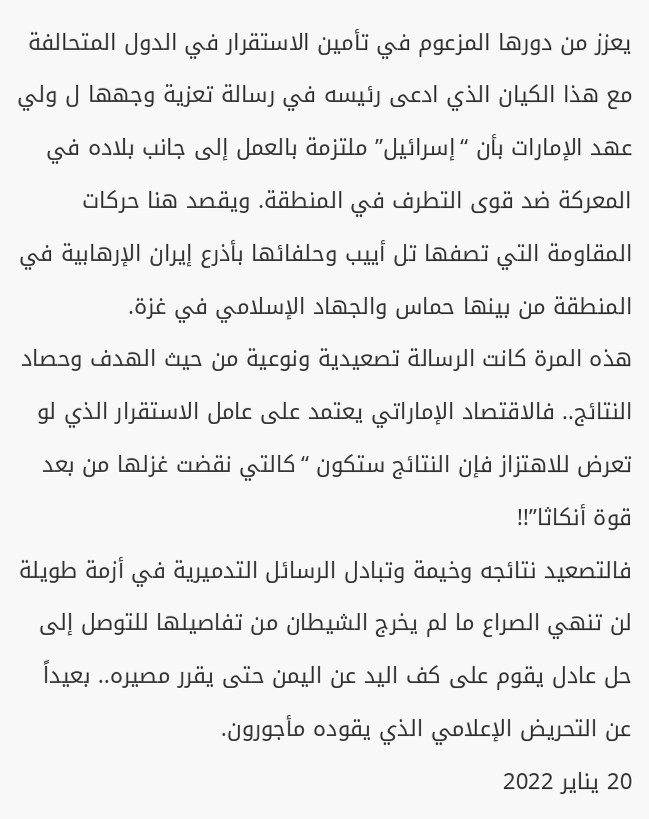يعزز من دورها المزعوم في تأمين الاستقرار في الدول المتحالفة مع هذا الكيان الذي ادعى رئيسه في رسالة تعزية وجهها ل ولي عهد الإمارات بأن “إسرائيل” ملتزمة بالعمل إلى جانب بلاده في المعركة ضد قوى التطرف في المنطقة. ويقصد هنا حركات المقاومة التي تصفها تل أييب وحلفائها بأذرع إيران الإرهابية في المنطقة من بينها حماس والجهاد الإسلامي في غزة.
هذه المرة كانت الرسالة تصعيدية ونوعية من حيث الهدف وحصاد النتائج.. فالاقتصاد الإماراتي يعتمد على عامل الاستقرار الذي لو تعرض للاهتزاز فإن النتائج ستكون “كالتي نقضت غزلها من بعد قوة أنكاثا”!!
فالتصعيد نتائجه وخيمة وتبادل الرسائل التدميرية في أزمة طويلة لن تنهي الصراع ما لم يخرج الشيطان من تفاصيلها للتوصل إلى حل عادل يقوم على كف اليد عن اليمن حتى يقرر مصيره.. بعيداً عن التحريض الإعلامي الذي يقوده مأجورون.
20 يناير 2022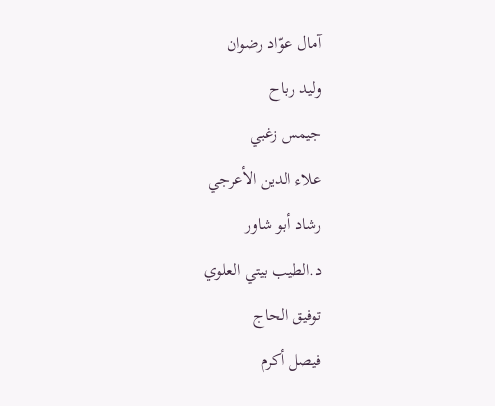آمال عوّاد رضوان
وليد رباح
جيمس زغبي
علاء الدين الأعرجي
رشاد أبو شاور
د.الطيب بيتي العلوي
توفيق الحاج
فيصل أكرم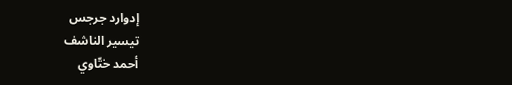إدوارد جرجس
تيسير الناشف
أحمد ختّاوي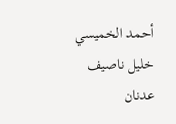أحمد الخميسي
خليل ناصيف
عدنان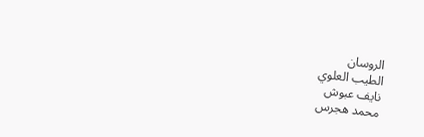الروسان
الطيب العلوي
نايف عبوش
محمد هجرس